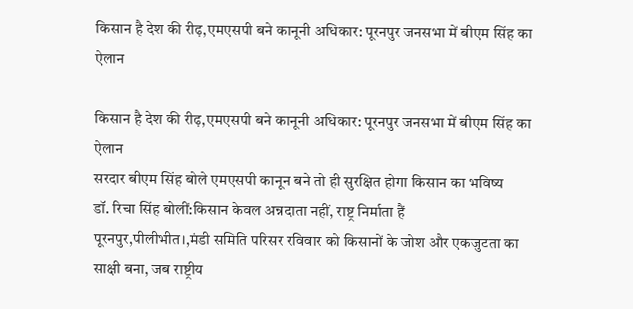किसान है देश की रीढ़,एमएसपी बने कानूनी अधिकार: पूरनपुर जनसभा में बीएम सिंह का ऐलान

किसान है देश की रीढ़,एमएसपी बने कानूनी अधिकार: पूरनपुर जनसभा में बीएम सिंह का ऐलान
सरदार बीएम सिंह बोले एमएसपी कानून बने तो ही सुरक्षित होगा किसान का भविष्य
डॉ. रिचा सिंह बोलीं:किसान केवल अन्नदाता नहीं, राष्ट्र निर्माता हैं
पूरनपुर,पीलीभीत।,मंडी समिति परिसर रविवार को किसानों के जोश और एकजुटता का साक्षी बना, जब राष्ट्रीय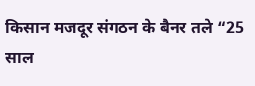किसान मजदूर संगठन के बैनर तले “25 साल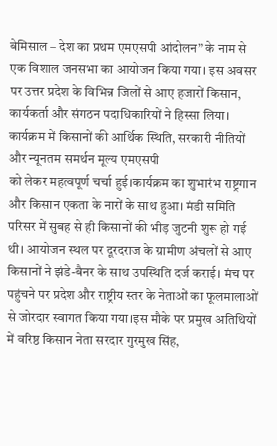बेमिसाल – देश का प्रथम एमएसपी आंदोलन” के नाम से एक विशाल जनसभा का आयोजन किया गया। इस अवसर पर उत्तर प्रदेश के विभिन्न जिलों से आए हजारों किसान, कार्यकर्ता और संगठन पदाधिकारियों ने हिस्सा लिया। कार्यक्रम में किसानों की आर्थिक स्थिति, सरकारी नीतियों और न्यूनतम समर्थन मूल्य एमएसपी
को लेकर महत्वपूर्ण चर्चा हुई।कार्यक्रम का शुभारंभ राष्ट्रगान और किसान एकता के नारों के साथ हुआ। मंडी समिति परिसर में सुबह से ही किसानों की भीड़ जुटनी शुरू हो गई थी। आयोजन स्थल पर दूरदराज के ग्रामीण अंचलों से आए किसानों ने झंडे-बैनर के साथ उपस्थिति दर्ज कराई। मंच पर पहुंचने पर प्रदेश और राष्ट्रीय स्तर के नेताओं का फूलमालाओं से जोरदार स्वागत किया गया।इस मौके पर प्रमुख अतिथियों में वरिष्ठ किसान नेता सरदार गुरमुख सिंह,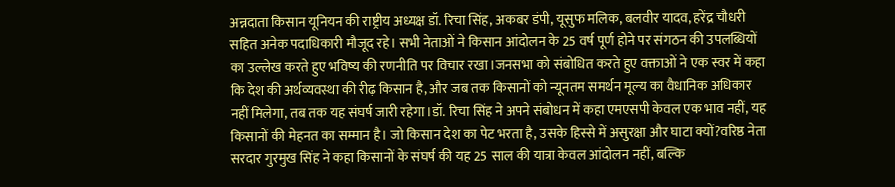अन्नदाता किसान यूनियन की राष्ट्रीय अध्यक्ष डॉ. रिचा सिंह, अकबर डंपी, यूसुफ मलिक, बलवीर यादव, हरेंद्र चौधरी सहित अनेक पदाधिकारी मौजूद रहे। सभी नेताओं ने किसान आंदोलन के 25 वर्ष पूर्ण होने पर संगठन की उपलब्धियों का उल्लेख करते हुए भविष्य की रणनीति पर विचार रखा।जनसभा को संबोधित करते हुए वक्ताओं ने एक स्वर में कहा कि देश की अर्थव्यवस्था की रीढ़ किसान है, और जब तक किसानों को न्यूनतम समर्थन मूल्य का वैधानिक अधिकार नहीं मिलेगा, तब तक यह संघर्ष जारी रहेगा।डॉ. रिचा सिंह ने अपने संबोधन में कहा एमएसपी केवल एक भाव नहीं, यह किसानों की मेहनत का सम्मान है। जो किसान देश का पेट भरता है, उसके हिस्से में असुरक्षा और घाटा क्यों?वरिष्ठ नेता सरदार गुरमुख सिंह ने कहा किसानों के संघर्ष की यह 25 साल की यात्रा केवल आंदोलन नहीं, बल्कि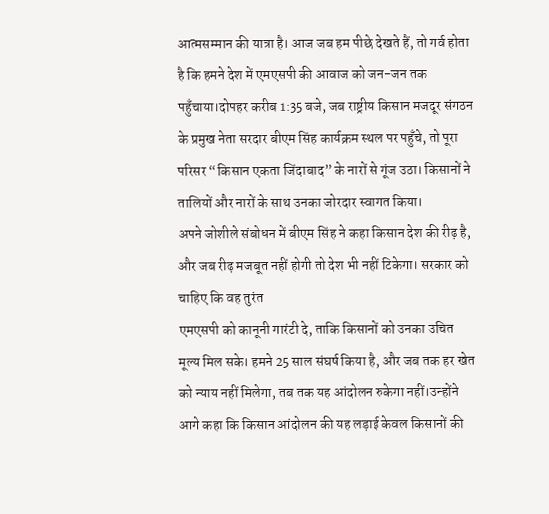आत्मसम्मान की यात्रा है। आज जब हम पीछे देखते हैं, तो गर्व होता है कि हमने देश में एमएसपी की आवाज को जन-जन तक पहुँचाया।दोपहर करीब 1:35 बजे, जब राष्ट्रीय किसान मजदूर संगठन के प्रमुख नेता सरदार बीएम सिंह कार्यक्रम स्थल पर पहुँचे, तो पूरा परिसर “किसान एकता जिंदाबाद” के नारों से गूंज उठा। किसानों ने तालियों और नारों के साथ उनका जोरदार स्वागत किया।
अपने जोशीले संबोधन में बीएम सिंह ने कहा किसान देश की रीढ़ है, और जब रीढ़ मजबूत नहीं होगी तो देश भी नहीं टिकेगा। सरकार को चाहिए कि वह तुरंत
एमएसपी को कानूनी गारंटी दे, ताकि किसानों को उनका उचित मूल्य मिल सके। हमने 25 साल संघर्ष किया है, और जब तक हर खेत को न्याय नहीं मिलेगा, तब तक यह आंदोलन रुकेगा नहीं।उन्होंने आगे कहा कि किसान आंदोलन की यह लड़ाई केवल किसानों की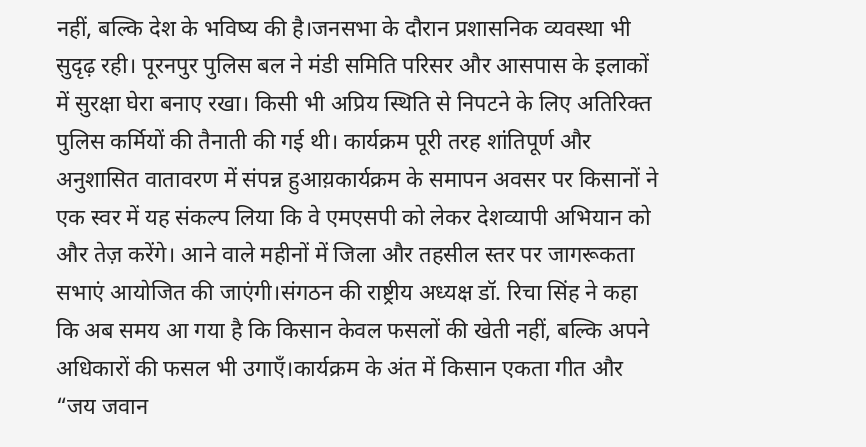नहीं, बल्कि देश के भविष्य की है।जनसभा के दौरान प्रशासनिक व्यवस्था भी सुदृढ़ रही। पूरनपुर पुलिस बल ने मंडी समिति परिसर और आसपास के इलाकों में सुरक्षा घेरा बनाए रखा। किसी भी अप्रिय स्थिति से निपटने के लिए अतिरिक्त पुलिस कर्मियों की तैनाती की गई थी। कार्यक्रम पूरी तरह शांतिपूर्ण और अनुशासित वातावरण में संपन्न हुआय़कार्यक्रम के समापन अवसर पर किसानों ने एक स्वर में यह संकल्प लिया कि वे एमएसपी को लेकर देशव्यापी अभियान को और तेज़ करेंगे। आने वाले महीनों में जिला और तहसील स्तर पर जागरूकता सभाएं आयोजित की जाएंगी।संगठन की राष्ट्रीय अध्यक्ष डॉ. रिचा सिंह ने कहा कि अब समय आ गया है कि किसान केवल फसलों की खेती नहीं, बल्कि अपने अधिकारों की फसल भी उगाएँ।कार्यक्रम के अंत में किसान एकता गीत और “जय जवान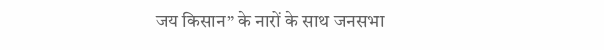जय किसान” के नारों के साथ जनसभा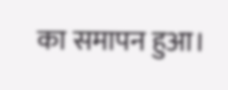का समापन हुआ।